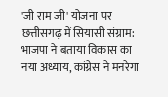'जी राम जी' योजना पर छत्तीसगढ़ में सियासी संग्राम: भाजपा ने बताया विकास का नया अध्याय, कांग्रेस ने मनरेगा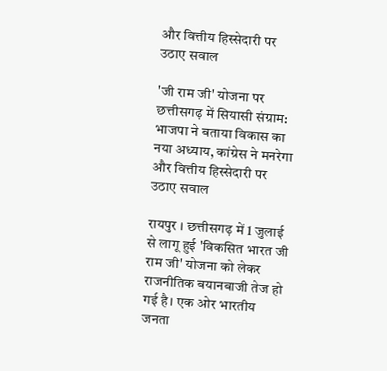और वित्तीय हिस्सेदारी पर उठाए सवाल

'जी राम जी' योजना पर छत्तीसगढ़ में सियासी संग्राम: भाजपा ने बताया विकास का नया अध्याय, कांग्रेस ने मनरेगा और वित्तीय हिस्सेदारी पर उठाए सवाल

रायपुर । छत्तीसगढ़ में 1 जुलाई से लागू हुई 'विकसित भारत जी राम जी' योजना को लेकर राजनीतिक बयानबाजी तेज हो गई है। एक ओर भारतीय जनता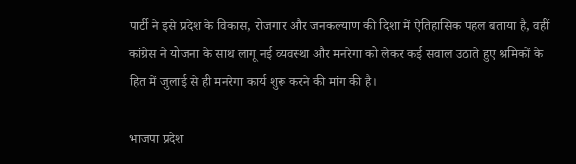पार्टी ने इसे प्रदेश के विकास, रोजगार और जनकल्याण की दिशा में ऐतिहासिक पहल बताया है, वहीं कांग्रेस ने योजना के साथ लागू नई व्यवस्था और मनरेगा को लेकर कई सवाल उठाते हुए श्रमिकों के हित में जुलाई से ही मनरेगा कार्य शुरू करने की मांग की है।

भाजपा प्रदेश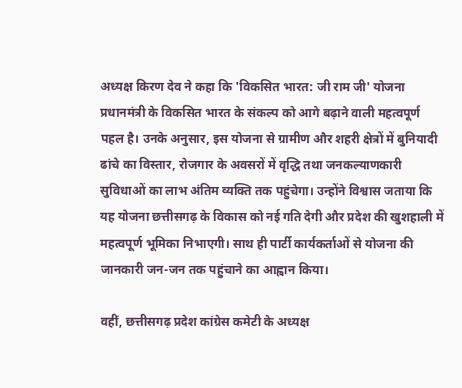अध्यक्ष किरण देव ने कहा कि 'विकसित भारत: जी राम जी' योजना प्रधानमंत्री के विकसित भारत के संकल्प को आगे बढ़ाने वाली महत्वपूर्ण पहल है। उनके अनुसार, इस योजना से ग्रामीण और शहरी क्षेत्रों में बुनियादी ढांचे का विस्तार, रोजगार के अवसरों में वृद्धि तथा जनकल्याणकारी सुविधाओं का लाभ अंतिम व्यक्ति तक पहुंचेगा। उन्होंने विश्वास जताया कि यह योजना छत्तीसगढ़ के विकास को नई गति देगी और प्रदेश की खुशहाली में महत्वपूर्ण भूमिका निभाएगी। साथ ही पार्टी कार्यकर्ताओं से योजना की जानकारी जन-जन तक पहुंचाने का आह्वान किया।

वहीं, छत्तीसगढ़ प्रदेश कांग्रेस कमेटी के अध्यक्ष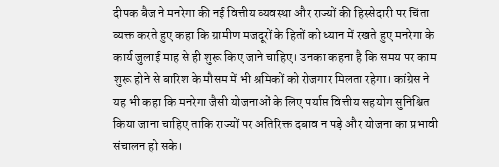दीपक बैज ने मनरेगा की नई वित्तीय व्यवस्था और राज्यों की हिस्सेदारी पर चिंता व्यक्त करते हुए कहा कि ग्रामीण मजदूरों के हितों को ध्यान में रखते हुए मनरेगा के कार्य जुलाई माह से ही शुरू किए जाने चाहिए। उनका कहना है कि समय पर काम शुरू होने से बारिश के मौसम में भी श्रमिकों को रोजगार मिलता रहेगा। कांग्रेस ने यह भी कहा कि मनरेगा जैसी योजनाओं के लिए पर्याप्त वित्तीय सहयोग सुनिश्चित किया जाना चाहिए ताकि राज्यों पर अतिरिक्त दबाव न पड़े और योजना का प्रभावी संचालन हो सके।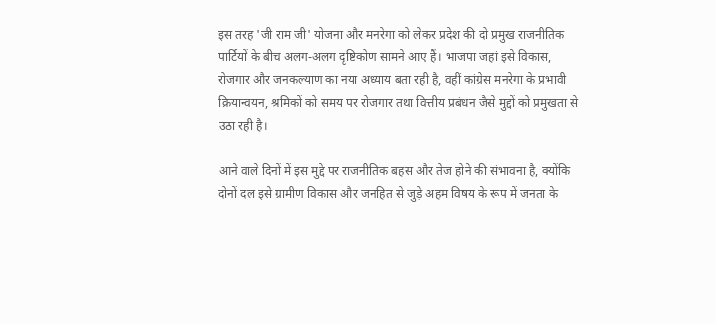इस तरह 'जी राम जी' योजना और मनरेगा को लेकर प्रदेश की दो प्रमुख राजनीतिक पार्टियों के बीच अलग-अलग दृष्टिकोण सामने आए हैं। भाजपा जहां इसे विकास, रोजगार और जनकल्याण का नया अध्याय बता रही है, वहीं कांग्रेस मनरेगा के प्रभावी क्रियान्वयन, श्रमिकों को समय पर रोजगार तथा वित्तीय प्रबंधन जैसे मुद्दों को प्रमुखता से उठा रही है।

आने वाले दिनों में इस मुद्दे पर राजनीतिक बहस और तेज होने की संभावना है, क्योंकि दोनों दल इसे ग्रामीण विकास और जनहित से जुड़े अहम विषय के रूप में जनता के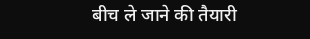बीच ले जाने की तैयारी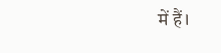में हैं।